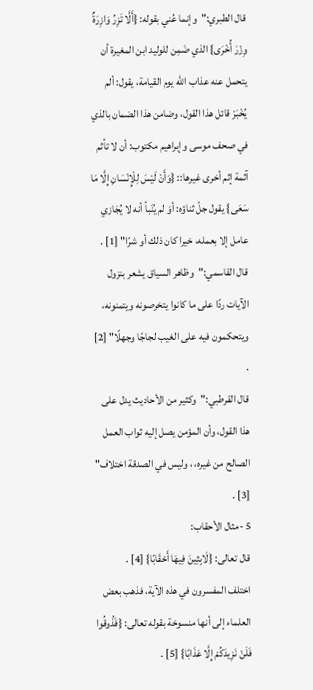قال الطبري:"وإنما عُني بقوله: {أَلَّا تَزِرُ وَازِرَةٌ وِزْرَ أُخْرَى} الذي ضَمِن للوليد ابن المغيرة أن يتحمل عنه عذاب الله يوم القيامة، يقول: ألم يُخْبَرْ قائل هذا القول، وضامن هذا الضمان بالذي في صحف موسى وإبراهيم مكتوب: أن لا تأثم آثمة إثم أخرى غيرها:: {وَأَنْ لَيْسَ لِلْإِنْسَانِ إِلَّا مَا سَعَى} يقول جلّ ثناؤه: أوَ لم يُنَبأ أنه لا يُجَازي عامل إلا بعمله، خيرا كان ذلك أو شرّا" [1] .
قال القاسمي:"وظاهر السياق يشعر بنزول الآيات ردًا على ما كانوا يتخرصونه ويتمنونه، ويتحكمون فيه على الغيب لجاجًا وجهلًا" [2] .
قال القرطبي:"وكثير من الأحاديث يدل على هذا القول، وأن المؤمن يصل إليه ثواب العمل الصالح من غيره، ، وليس في الصدقة اختلاف" [3] .
5 -مثال الأحقاب:
قال تعالى: {لَابِثِينَ فِيهَا أَحْقَابًا} [4] .
اختلف المفسرون في هذه الآية، فذهب بعض العلماء إلى أنها منسوخة بقوله تعالى: {فَذُوقُوا فَلَنْ نَزِيدَكُمْ إِلَّا عَذَابًا} [5] .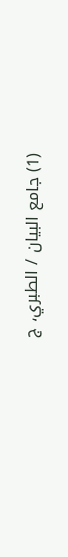(1) جامع البيان / الطبري، ج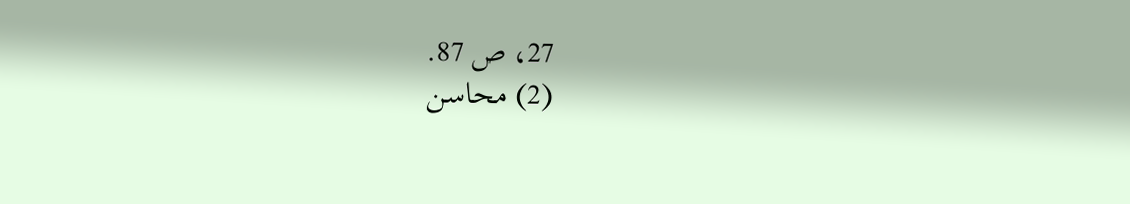27، ص 87.
(2) محاسن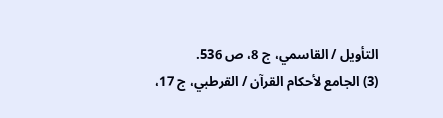التأويل / القاسمي، ج 8، ص 536.
(3) الجامع لأحكام القرآن / القرطبي، ج 17،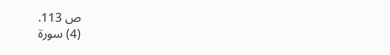ص 113.
(4) سورة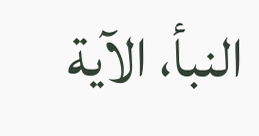النبأ، الآية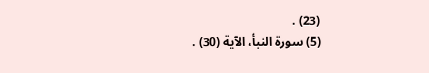(23) .
(5) سورة النبأ، الآية (30) .